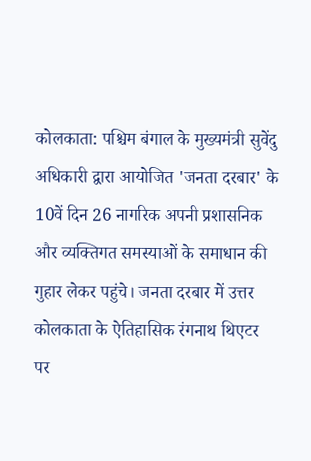कोलकाता: पश्चिम बंगाल के मुख्यमंत्री सुवेंदु अधिकारी द्वारा आयोजित 'जनता दरबार' के 10वें दिन 26 नागरिक अपनी प्रशासनिक और व्यक्तिगत समस्याओं के समाधान की गुहार लेकर पहुंचे। जनता दरबार में उत्तर कोलकाता के ऐतिहासिक रंगनाथ थिएटर पर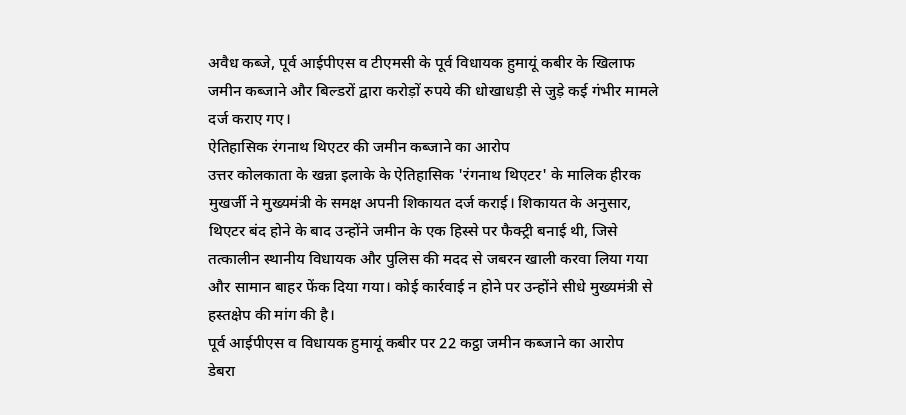अवैध कब्जे, पूर्व आईपीएस व टीएमसी के पूर्व विधायक हुमायूं कबीर के खिलाफ जमीन कब्जाने और बिल्डरों द्वारा करोड़ों रुपये की धोखाधड़ी से जुड़े कई गंभीर मामले दर्ज कराए गए।
ऐतिहासिक रंगनाथ थिएटर की जमीन कब्जाने का आरोप
उत्तर कोलकाता के खन्ना इलाके के ऐतिहासिक 'रंगनाथ थिएटर' के मालिक हीरक मुखर्जी ने मुख्यमंत्री के समक्ष अपनी शिकायत दर्ज कराई। शिकायत के अनुसार, थिएटर बंद होने के बाद उन्होंने जमीन के एक हिस्से पर फैक्ट्री बनाई थी, जिसे तत्कालीन स्थानीय विधायक और पुलिस की मदद से जबरन खाली करवा लिया गया और सामान बाहर फेंक दिया गया। कोई कार्रवाई न होने पर उन्होंने सीधे मुख्यमंत्री से हस्तक्षेप की मांग की है।
पूर्व आईपीएस व विधायक हुमायूं कबीर पर 22 कट्ठा जमीन कब्जाने का आरोप
डेबरा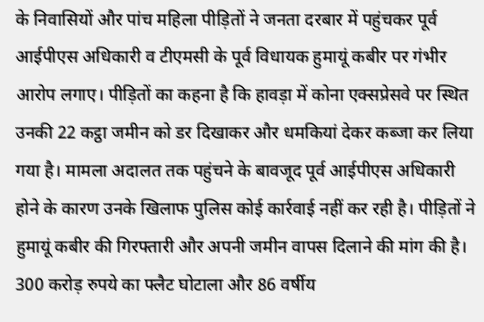के निवासियों और पांच महिला पीड़ितों ने जनता दरबार में पहुंचकर पूर्व आईपीएस अधिकारी व टीएमसी के पूर्व विधायक हुमायूं कबीर पर गंभीर आरोप लगाए। पीड़ितों का कहना है कि हावड़ा में कोना एक्सप्रेसवे पर स्थित उनकी 22 कट्ठा जमीन को डर दिखाकर और धमकियां देकर कब्जा कर लिया गया है। मामला अदालत तक पहुंचने के बावजूद पूर्व आईपीएस अधिकारी होने के कारण उनके खिलाफ पुलिस कोई कार्रवाई नहीं कर रही है। पीड़ितों ने हुमायूं कबीर की गिरफ्तारी और अपनी जमीन वापस दिलाने की मांग की है।
300 करोड़ रुपये का फ्लैट घोटाला और 86 वर्षीय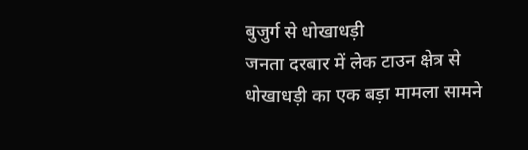बुजुर्ग से धोखाधड़ी
जनता दरबार में लेक टाउन क्षेत्र से धोखाधड़ी का एक बड़ा मामला सामने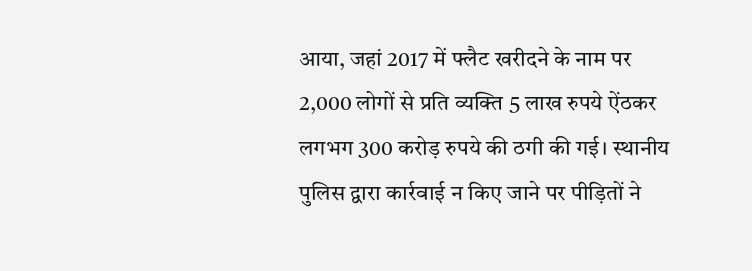आया, जहां 2017 में फ्लैट खरीदने के नाम पर 2,000 लोगों से प्रति व्यक्ति 5 लाख रुपये ऐंठकर लगभग 300 करोड़ रुपये की ठगी की गई। स्थानीय पुलिस द्वारा कार्रवाई न किए जाने पर पीड़ितों ने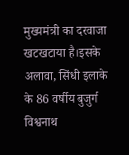मुख्यमंत्री का दरवाजा खटखटाया है।इसके अलावा, सिंधी इलाके के 86 वर्षीय बुजुर्ग विश्वनाथ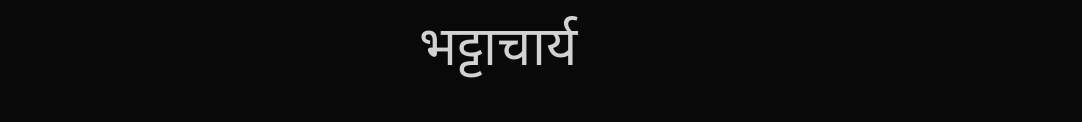भट्टाचार्य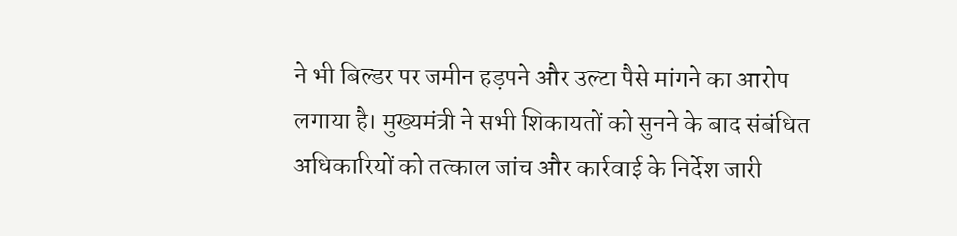ने भी बिल्डर पर जमीन हड़पने और उल्टा पैसे मांगने का आरोप लगाया है। मुख्यमंत्री ने सभी शिकायतों को सुनने के बाद संबंधित अधिकारियों को तत्काल जांच और कार्रवाई के निर्देश जारी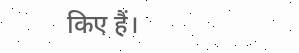किए हैं।